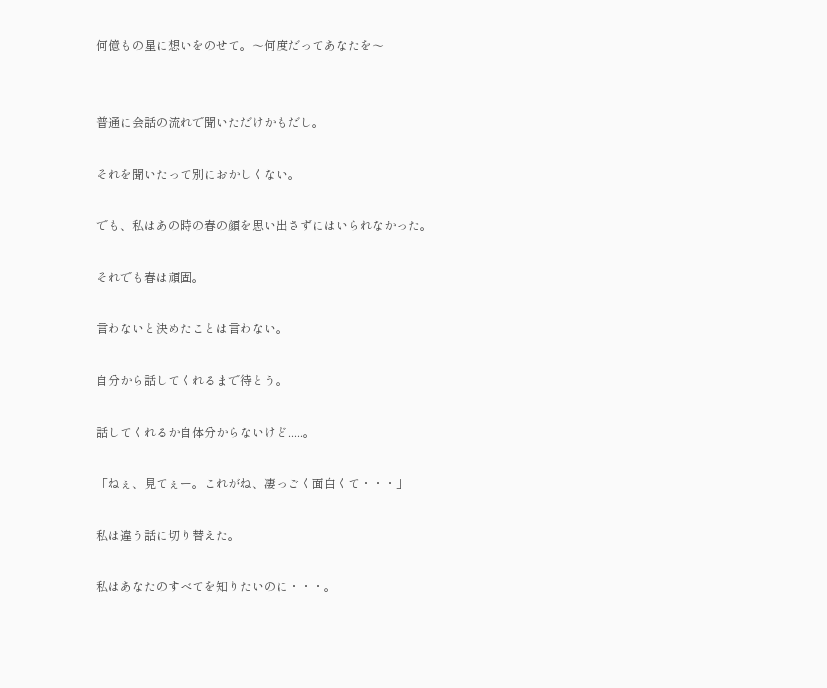何億もの星に想いをのせて。〜何度だってあなたを〜


普通に会話の流れで聞いただけかもだし。

それを聞いたって別におかしくない。

でも、私はあの時の春の顔を思い出さずにはいられなかった。

それでも春は頑固。

言わないと決めたことは言わない。

自分から話してくれるまで待とう。

話してくれるか自体分からないけど.....。

「ねぇ、見てぇー。これがね、凄っごく面白くて・・・」

私は違う話に切り替えた。

私はあなたのすべてを知りたいのに・・・。